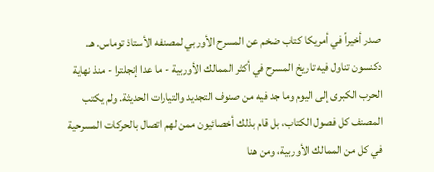صدر أخيراً في أمريكا كتاب ضخم عن المسرح الأوربي لمصنفه الأستاذ توماس. هـ. دكنسون تناول فيه تاريخ المسرح في أكثر الممالك الأوربية - ما عدا إنجلترا - منذ نهاية الحرب الكبرى إلى اليوم وما جد فيه من صنوف التجديد والتيارات الحديثة. ولم يكتب المصنف كل فصول الكتاب، بل قام بذلك أخصائيون ممن لهم اتصال بالحركات المسرحية في كل من الممالك الأوربية، ومن هنا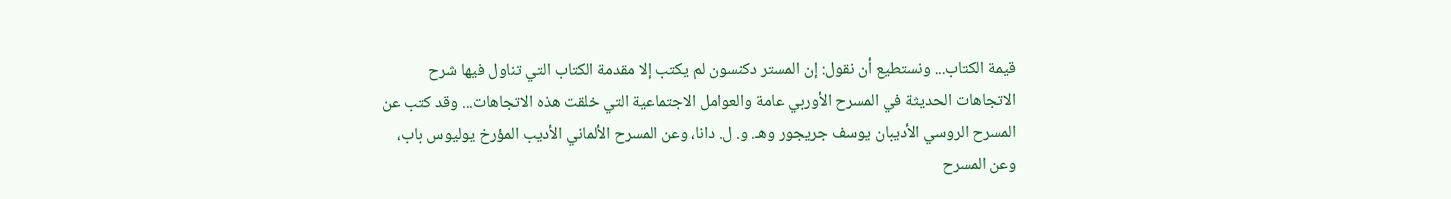قيمة الكتاب... ونستطيع أن نقول: إن المستر دكنسون لم يكتب إلا مقدمة الكتاب التي تناول فيها شرح الاتجاهات الحديثة في المسرح الأوربي عامة والعوامل الاجتماعية التي خلقت هذه الاتجاهات... وقد كتب عن المسرح الروسي الأديبان يوسف جريجور وهـ. و. ل. دانا، وعن المسرح الألماني الأديب المؤرخ يوليوس باب، وعن المسرح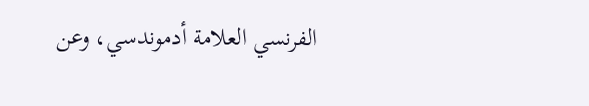الفرنسي العلامة أدموندسي، وعن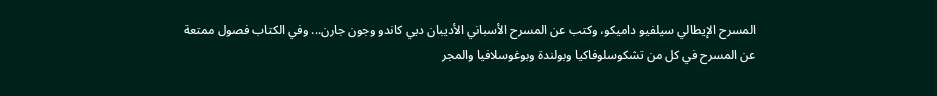المسرح الإيطالي سيلفيو داميكو، وكتب عن المسرح الأسباني الأديبان ديي كاندو وجون جارن... وفي الكتاب فصول ممتعة عن المسرح في كل من تشكوسلوفاكيا وبولندة وبوغوسلافيا والمجر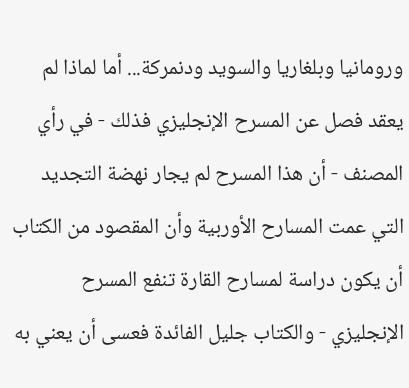ورومانيا وبلغاريا والسويد ودنمركة... أما لماذا لم يعقد فصل عن المسرح الإنجليزي فذلك - في رأي المصنف - أن هذا المسرح لم يجار نهضة التجديد التي عمت المسارح الأوربية وأن المقصود من الكتاب أن يكون دراسة لمسارح القارة تنفع المسرح الإنجليزي - والكتاب جليل الفائدة فعسى أن يعني به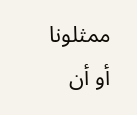ممثلونا أو أن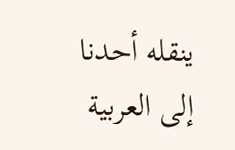ينقله أحدنا إلى العربية